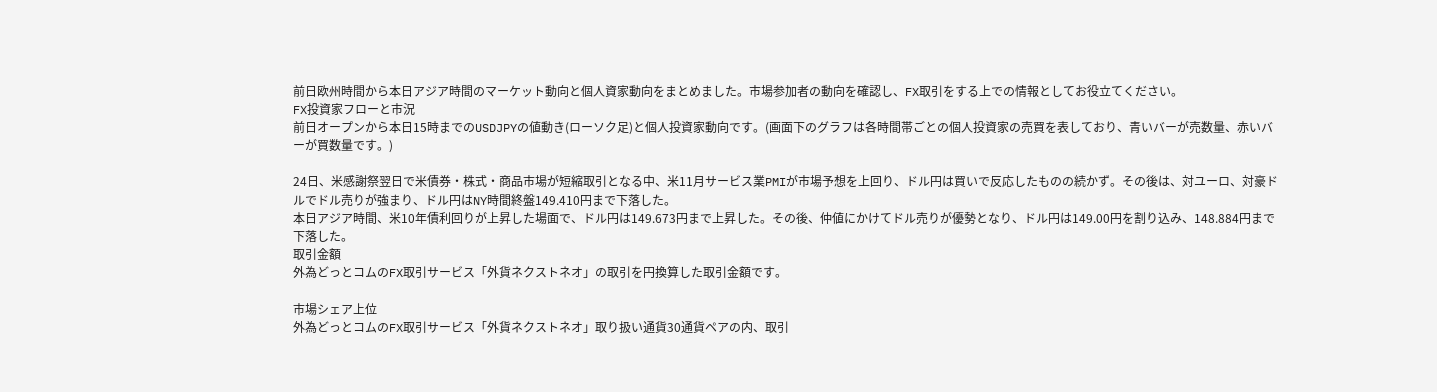前日欧州時間から本日アジア時間のマーケット動向と個人資家動向をまとめました。市場参加者の動向を確認し、FX取引をする上での情報としてお役立てください。
FX投資家フローと市況
前日オープンから本日15時までのUSDJPYの値動き(ローソク足)と個人投資家動向です。(画面下のグラフは各時間帯ごとの個人投資家の売買を表しており、青いバーが売数量、赤いバーが買数量です。)

24日、米感謝祭翌日で米債券・株式・商品市場が短縮取引となる中、米11月サービス業PMIが市場予想を上回り、ドル円は買いで反応したものの続かず。その後は、対ユーロ、対豪ドルでドル売りが強まり、ドル円はNY時間終盤149.410円まで下落した。
本日アジア時間、米10年債利回りが上昇した場面で、ドル円は149.673円まで上昇した。その後、仲値にかけてドル売りが優勢となり、ドル円は149.00円を割り込み、148.884円まで下落した。
取引金額
外為どっとコムのFX取引サービス「外貨ネクストネオ」の取引を円換算した取引金額です。

市場シェア上位
外為どっとコムのFX取引サービス「外貨ネクストネオ」取り扱い通貨30通貨ペアの内、取引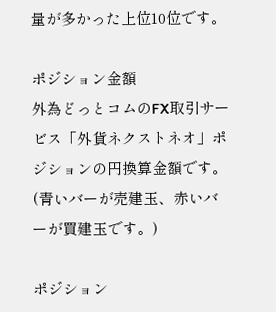量が多かった上位10位です。

ポジション金額
外為どっとコムのFX取引サービス「外貨ネクストネオ」ポジションの円換算金額です。(青いバーが売建玉、赤いバーが買建玉です。)

ポジション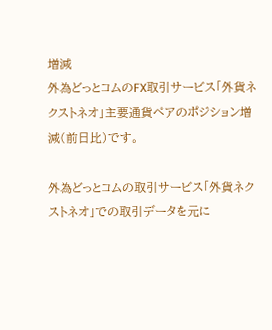増減
外為どっとコムのFX取引サービス「外貨ネクストネオ」主要通貨ペアのポジション増減(前日比)です。

外為どっとコムの取引サービス「外貨ネクストネオ」での取引データを元に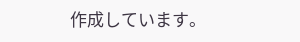作成しています。